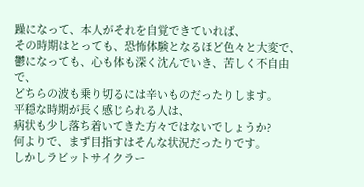躁になって、本人がそれを自覚できていれば、
その時期はとっても、恐怖体験となるほど色々と大変で、
鬱になっても、心も体も深く沈んでいき、苦しく不自由で、
どちらの波も乗り切るには辛いものだったりします。
平穏な時期が長く感じられる人は、
病状も少し落ち着いてきた方々ではないでしょうか?
何よりで、まず目指すはそんな状況だったりです。
しかしラビットサイクラー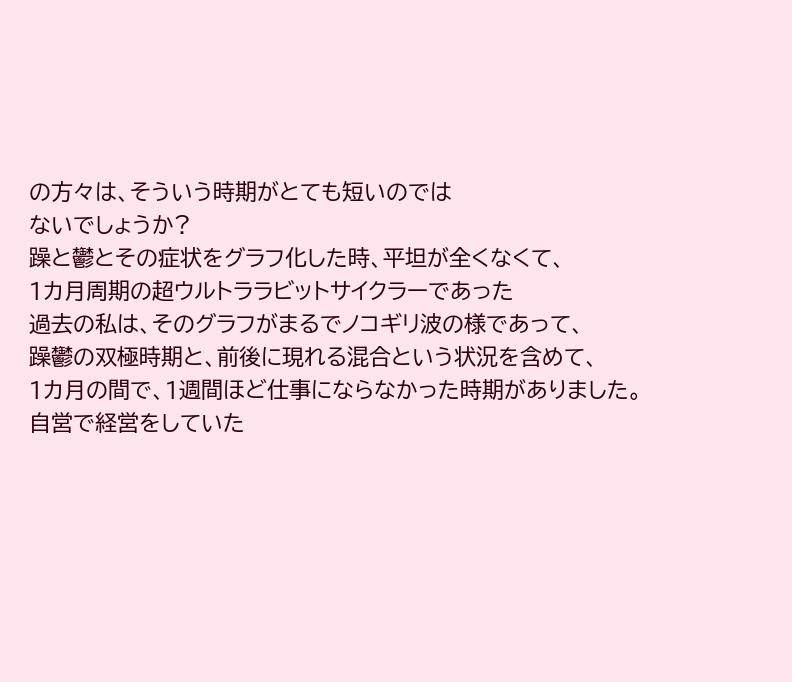の方々は、そういう時期がとても短いのでは
ないでしょうか?
躁と鬱とその症状をグラフ化した時、平坦が全くなくて、
1カ月周期の超ウルトララビットサイクラーであった
過去の私は、そのグラフがまるでノコギリ波の様であって、
躁鬱の双極時期と、前後に現れる混合という状況を含めて、
1カ月の間で、1週間ほど仕事にならなかった時期がありました。
自営で経営をしていた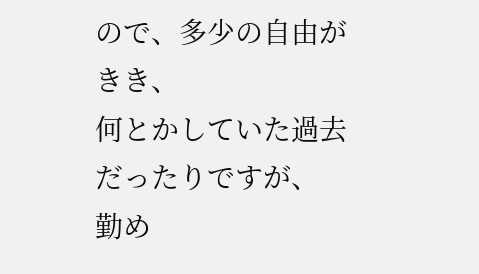ので、多少の自由がきき、
何とかしていた過去だったりですが、
勤め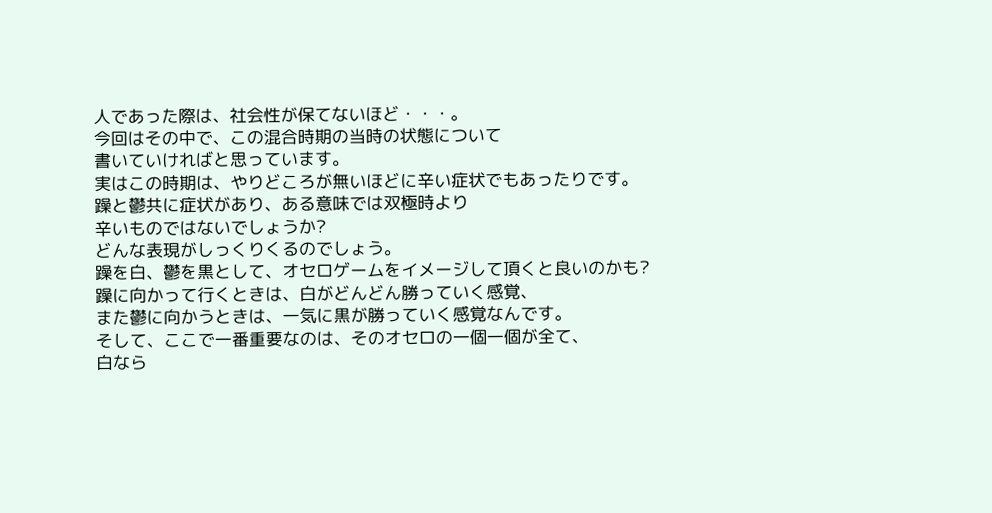人であった際は、社会性が保てないほど・・・。
今回はその中で、この混合時期の当時の状態について
書いていければと思っています。
実はこの時期は、やりどころが無いほどに辛い症状でもあったりです。
躁と鬱共に症状があり、ある意味では双極時より
辛いものではないでしょうか?
どんな表現がしっくりくるのでしょう。
躁を白、鬱を黒として、オセロゲームをイメージして頂くと良いのかも?
躁に向かって行くときは、白がどんどん勝っていく感覚、
また鬱に向かうときは、一気に黒が勝っていく感覚なんです。
そして、ここで一番重要なのは、そのオセロの一個一個が全て、
白なら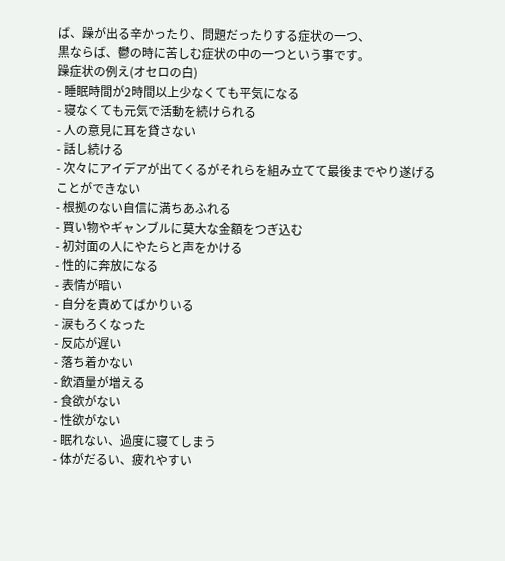ば、躁が出る辛かったり、問題だったりする症状の一つ、
黒ならば、鬱の時に苦しむ症状の中の一つという事です。
躁症状の例え(オセロの白)
- 睡眠時間が2時間以上少なくても平気になる
- 寝なくても元気で活動を続けられる
- 人の意見に耳を貸さない
- 話し続ける
- 次々にアイデアが出てくるがそれらを組み立てて最後までやり遂げることができない
- 根拠のない自信に満ちあふれる
- 買い物やギャンブルに莫大な金額をつぎ込む
- 初対面の人にやたらと声をかける
- 性的に奔放になる
- 表情が暗い
- 自分を責めてばかりいる
- 涙もろくなった
- 反応が遅い
- 落ち着かない
- 飲酒量が増える
- 食欲がない
- 性欲がない
- 眠れない、過度に寝てしまう
- 体がだるい、疲れやすい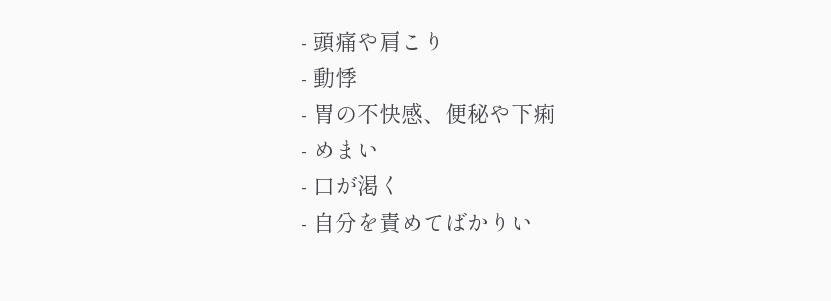- 頭痛や肩こり
- 動悸
- 胃の不快感、便秘や下痢
- めまい
- 口が渇く
- 自分を責めてばかりい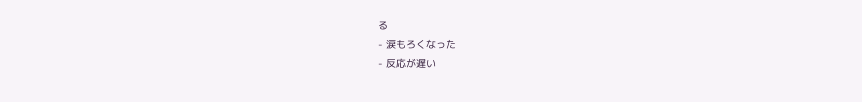る
- 涙もろくなった
- 反応が遅い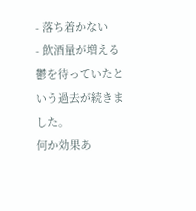- 落ち着かない
- 飲酒量が増える
鬱を待っていたという過去が続きました。
何か効果あ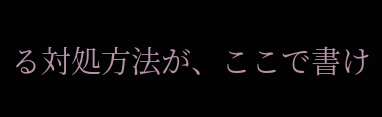る対処方法が、ここで書け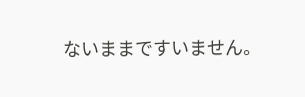ないままですいません。